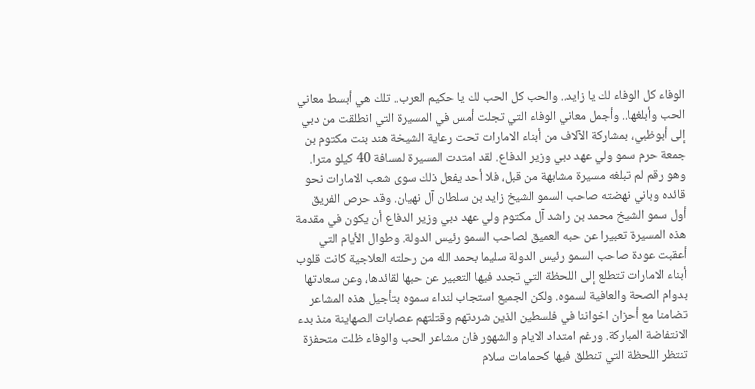الوفاء كل الوفاء لك يا زايد.. والحب كل الحب لك يا حكيم العرب.. تلك هي أبسط معاني الحب وأبلغها.. وأجمل معاني الوفاء التي تجلت أمس في المسيرة التي انطلقت من دبي إلى أبوظبي، بمشاركة الآلاف من أبناء الامارات تحت رعاية الشيخة هند بنت مكتوم بن جمعة حرم سمو ولي عهد دبي وزير الدفاع. لقد امتدت المسيرة لمسافة 40 كيلو مترا. وهو رقم لم تبلغه مسيرة مشابهة من قبل، فلا أحد يفعل ذلك سوى شعب الامارات نحو قائده وباني نهضته صاحب السمو الشيخ زايد بن سلطان آل نهيان. وقد حرص الفريق أول سمو الشيخ محمد بن راشد آل مكتوم ولي عهد دبي وزير الدفاع أن يكون في مقدمة هذه المسيرة تعبيرا عن حبه العميق لصاحب السمو رئيس الدولة. وطوال الأيام التي أعقبت عودة صاحب السمو رئيس الدولة سليما بحمد الله من رحلته العلاجية كانت قلوب أبناء الامارات تتطلع إلى اللحظة التي تجدد فيها التعبير عن حبها لقائدها، وعن سعادتها بدوام الصحة والعافية لسموه. ولكن الجميع استجاب لنداء سموه بتأجيل هذه المشاعر تضامنا مع أحزان اخواننا في فلسطين الذين شردتهم وقتلتهم عصابات الصهاينة منذ بدء الانتفاضة المباركة. ورغم امتداد الايام والشهور فان مشاعر الحب والوفاء ظلت متحفزة تنتظر اللحظة التي تنطلق فيها كحمامات سلام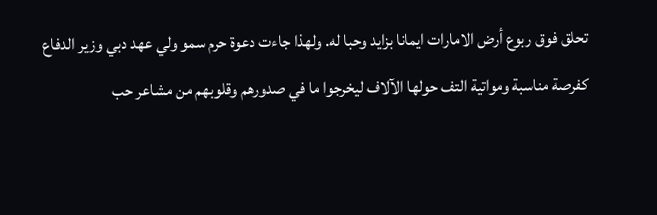تحلق فوق ربوع أرض الامارات ايمانا بزايد وحبا له. ولهذا جاءت دعوة حرم سمو ولي عهد دبي وزير الدفاع كفرصة مناسبة ومواتية التف حولها الآلاف ليخرجوا ما في صدورهم وقلوبهم من مشاعر حب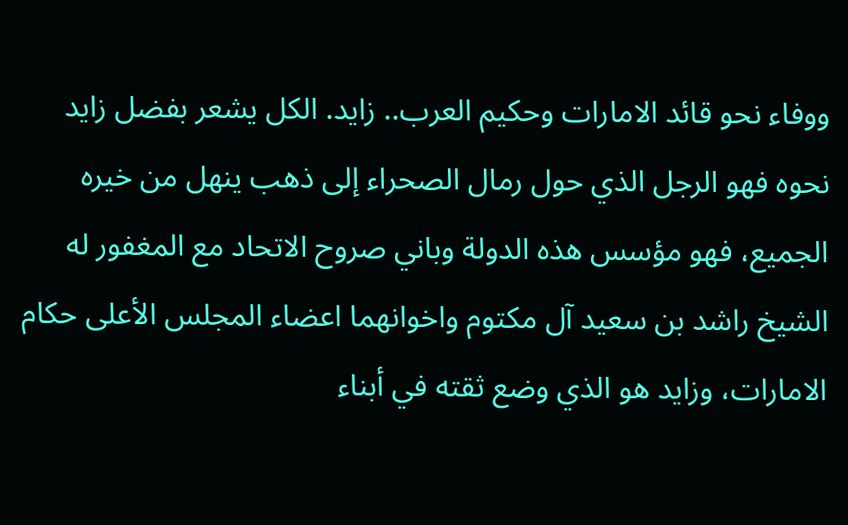ووفاء نحو قائد الامارات وحكيم العرب.. زايد. الكل يشعر بفضل زايد نحوه فهو الرجل الذي حول رمال الصحراء إلى ذهب ينهل من خيره الجميع، فهو مؤسس هذه الدولة وباني صروح الاتحاد مع المغفور له الشيخ راشد بن سعيد آل مكتوم واخوانهما اعضاء المجلس الأعلى حكام الامارات، وزايد هو الذي وضع ثقته في أبناء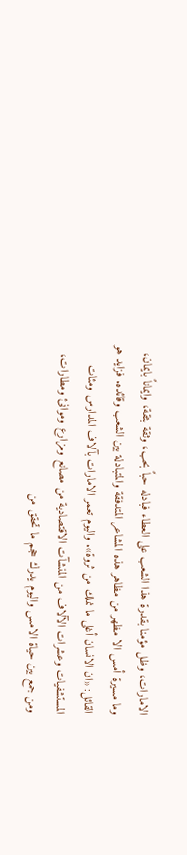الامارات، وظل مؤمنا بقدرة هذا الشعب على العطاء فبادله حباً بحب، وثقة بثقة، وايماناً بايمان، وما مسيرة أمس الا مظهر من مظاهر هذه المشاعر المتدفقة والمتبادلة بين الشعب وقائده. فزايد هو القائل: «ان الانسان أغلى ما نملك من ثروة». واليوم تعمر الامارات بآلاف المدارس ومئات المستشفيات وعشرات الآلاف من المنشآت الاقتصادية من مصانع ومزارع وموانئ ومطارات، ومن جمع بين حياة الامس واليوم يدرك حجم ما تحقق من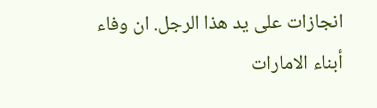انجازات على يد هذا الرجل. ان وفاء أبناء الامارات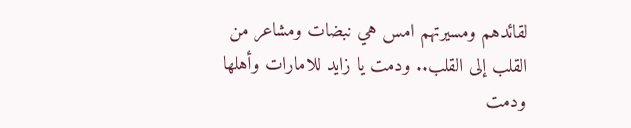لقائدهم ومسيرتهم امس هي نبضات ومشاعر من القلب إلى القلب.. ودمت يا زايد للامارات وأهلها ودمت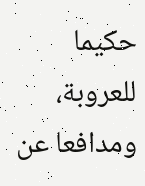حكيما للعروبة، ومدافعا عن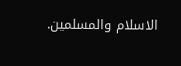الاسلام والمسلمين.